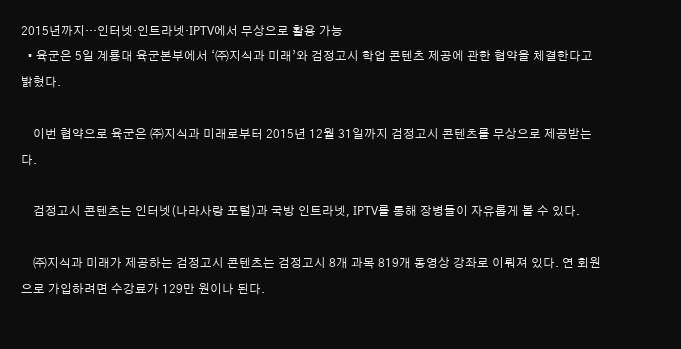2015년까지…인터넷‧인트라넷‧IPTV에서 무상으로 활용 가능
  • 육군은 5일 계룡대 육군본부에서 ‘㈜지식과 미래’와 검정고시 학업 콘텐츠 제공에 관한 협약을 체결한다고 밝혔다.

    이번 협약으로 육군은 ㈜지식과 미래로부터 2015년 12월 31일까지 검정고시 콘텐츠를 무상으로 제공받는다.

    검정고시 콘텐츠는 인터넷(나라사랑 포털)과 국방 인트라넷, IPTV를 통해 장병들이 자유롭게 볼 수 있다.

    ㈜지식과 미래가 제공하는 검정고시 콘텐츠는 검정고시 8개 과목 819개 동영상 강좌로 이뤄져 있다. 연 회원으로 가입하려면 수강료가 129만 원이나 된다.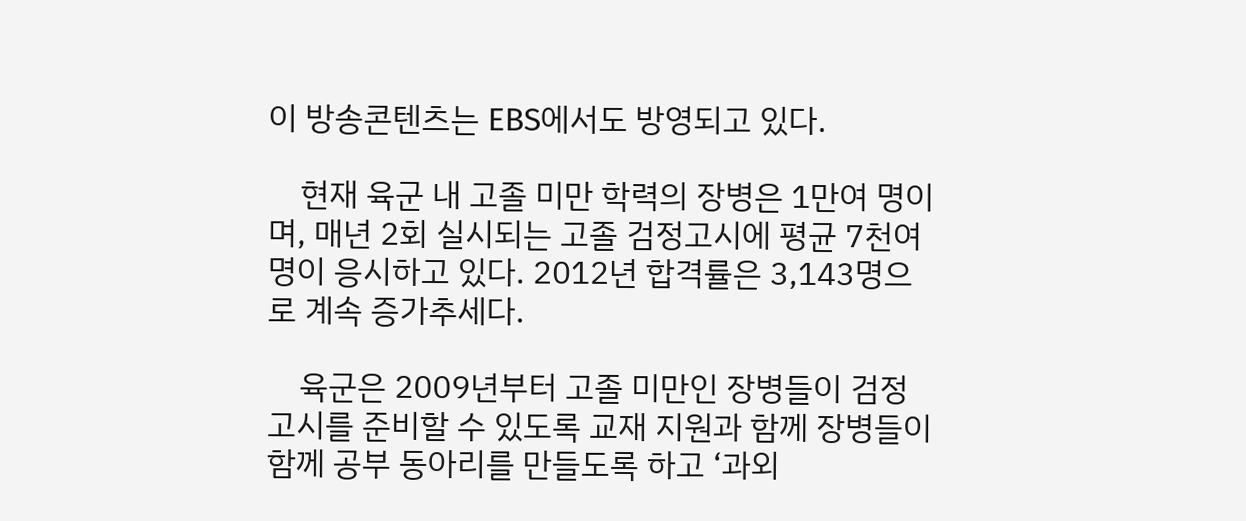이 방송콘텐츠는 EBS에서도 방영되고 있다.

    현재 육군 내 고졸 미만 학력의 장병은 1만여 명이며, 매년 2회 실시되는 고졸 검정고시에 평균 7천여 명이 응시하고 있다. 2012년 합격률은 3,143명으로 계속 증가추세다.

    육군은 2009년부터 고졸 미만인 장병들이 검정고시를 준비할 수 있도록 교재 지원과 함께 장병들이 함께 공부 동아리를 만들도록 하고 ‘과외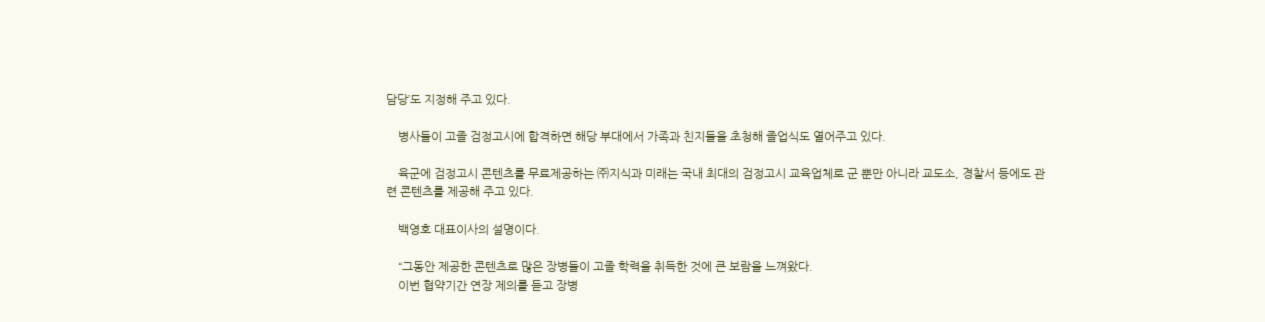담당’도 지정해 주고 있다.

    병사들이 고졸 검정고시에 합격하면 해당 부대에서 가족과 친지들을 초청해 졸업식도 열어주고 있다.

    육군에 검정고시 콘텐츠를 무료제공하는 ㈜지식과 미래는 국내 최대의 검정고시 교육업체로 군 뿐만 아니라 교도소, 경찰서 등에도 관련 콘텐츠를 제공해 주고 있다.

    백영호 대표이사의 설명이다.

    “그동안 제공한 콘텐츠로 많은 장병들이 고졸 학력을 취득한 것에 큰 보람을 느껴왔다.
    이번 협약기간 연장 제의를 듣고 장병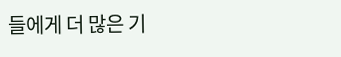들에게 더 많은 기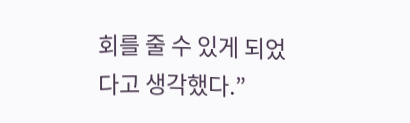회를 줄 수 있게 되었다고 생각했다.”